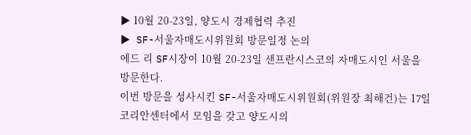▶ 10월 20-23일, 양도시 경제협력 추진
▶ SF-서울자매도시위원회 방문일정 논의
에드 리 SF시장이 10월 20-23일 샌프란시스코의 자매도시인 서울을 방문한다.
이번 방문을 성사시킨 SF-서울자매도시위원회(위원장 최해건)는 17일 코리안센터에서 모임을 갖고 양도시의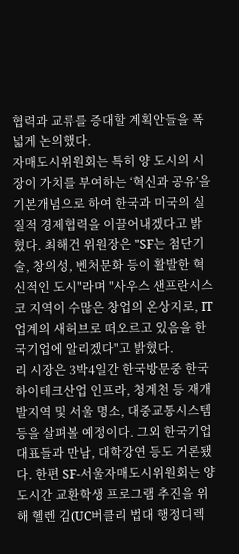협력과 교류를 증대할 계획안들을 폭넓게 논의했다.
자매도시위원회는 특히 양 도시의 시장이 가치를 부여하는 ‘혁신과 공유’을 기본개념으로 하여 한국과 미국의 실질적 경제협력을 이끌어내겠다고 밝혔다. 최해건 위원장은 "SF는 첨단기술, 창의성, 벤처문화 등이 활발한 혁신적인 도시"라며 "사우스 샌프란시스코 지역이 수많은 창업의 온상지로, IT업계의 새허브로 떠오르고 있음을 한국기업에 알리겠다"고 밝혔다.
리 시장은 3박4일간 한국방문중 한국 하이테크산업 인프라, 청계천 등 재개발지역 및 서울 명소, 대중교통시스템 등을 살펴볼 예정이다. 그외 한국기업 대표들과 만남, 대학강연 등도 거론됐다. 한편 SF-서울자매도시위원회는 양도시간 교환학생 프로그램 추진을 위해 헬렌 김(UC버클리 법대 행정디렉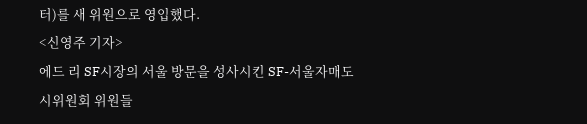터)를 새 위원으로 영입했다.
<신영주 기자>
에드 리 SF시장의 서울 방문을 성사시킨 SF-서울자매도시위원회 위원들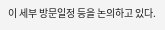이 세부 방문일정 등을 논의하고 있다.